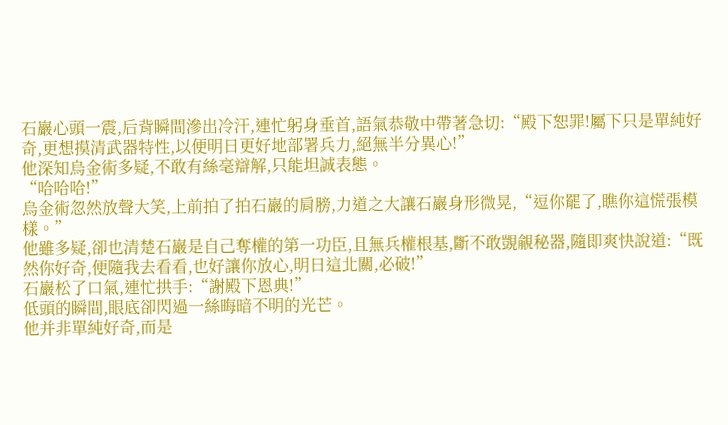石巖心頭一震,后背瞬間滲出冷汗,連忙躬身垂首,語氣恭敬中帶著急切:“殿下恕罪!屬下只是單純好奇,更想摸清武器特性,以便明日更好地部署兵力,絕無半分異心!”
他深知烏金術多疑,不敢有絲毫辯解,只能坦誠表態。
“哈哈哈!”
烏金術忽然放聲大笑,上前拍了拍石巖的肩膀,力道之大讓石巖身形微晃,“逗你罷了,瞧你這慌張模樣。”
他雖多疑,卻也清楚石巖是自己奪權的第一功臣,且無兵權根基,斷不敢覬覦秘器,隨即爽快說道:“既然你好奇,便隨我去看看,也好讓你放心,明日這北關,必破!”
石巖松了口氣,連忙拱手:“謝殿下恩典!”
低頭的瞬間,眼底卻閃過一絲晦暗不明的光芒。
他并非單純好奇,而是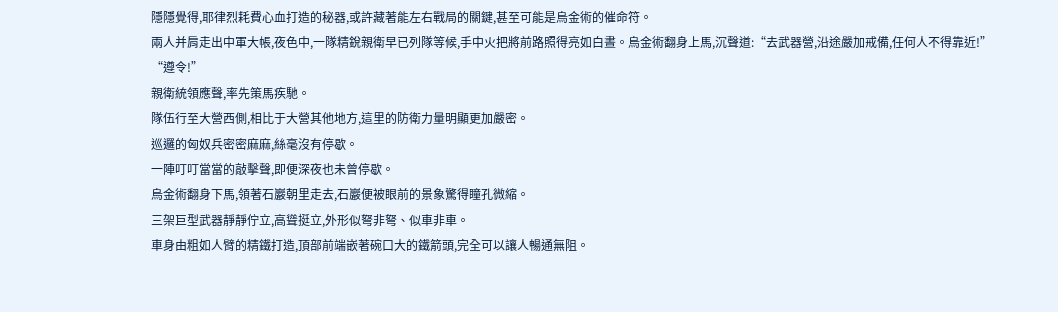隱隱覺得,耶律烈耗費心血打造的秘器,或許藏著能左右戰局的關鍵,甚至可能是烏金術的催命符。
兩人并肩走出中軍大帳,夜色中,一隊精銳親衛早已列隊等候,手中火把將前路照得亮如白晝。烏金術翻身上馬,沉聲道:“去武器營,沿途嚴加戒備,任何人不得靠近!”
“遵令!”
親衛統領應聲,率先策馬疾馳。
隊伍行至大營西側,相比于大營其他地方,這里的防衛力量明顯更加嚴密。
巡邏的匈奴兵密密麻麻,絲毫沒有停歇。
一陣叮叮當當的敲擊聲,即便深夜也未曾停歇。
烏金術翻身下馬,領著石巖朝里走去,石巖便被眼前的景象驚得瞳孔微縮。
三架巨型武器靜靜佇立,高聳挺立,外形似弩非弩、似車非車。
車身由粗如人臂的精鐵打造,頂部前端嵌著碗口大的鐵箭頭,完全可以讓人暢通無阻。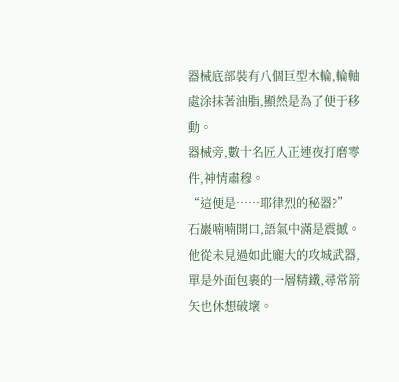器械底部裝有八個巨型木輪,輪軸處涂抹著油脂,顯然是為了便于移動。
器械旁,數十名匠人正連夜打磨零件,神情肅穆。
“這便是……耶律烈的秘器?”
石巖喃喃開口,語氣中滿是震撼。
他從未見過如此龐大的攻城武器,單是外面包裹的一層精鐵,尋常箭矢也休想破壞。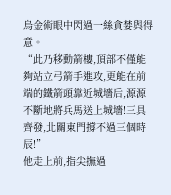烏金術眼中閃過一絲貪婪與得意。
“此乃移動箭樓,頂部不僅能夠站立弓箭手進攻,更能在前端的鐵箭頭靠近城墻后,源源不斷地將兵馬送上城墻!三具齊發,北關東門撐不過三個時辰!”
他走上前,指尖撫過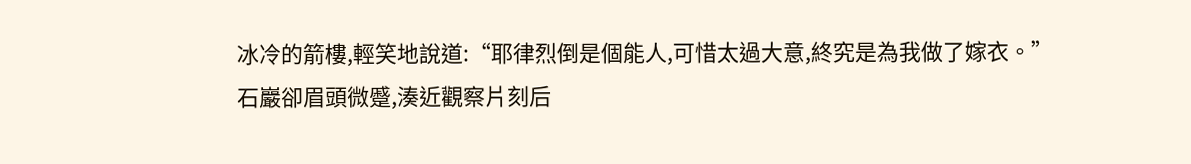冰冷的箭樓,輕笑地說道:“耶律烈倒是個能人,可惜太過大意,終究是為我做了嫁衣。”
石巖卻眉頭微蹙,湊近觀察片刻后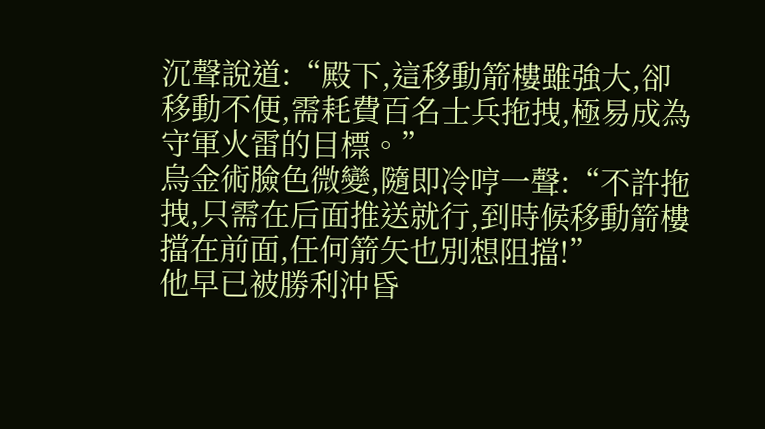沉聲說道:“殿下,這移動箭樓雖強大,卻移動不便,需耗費百名士兵拖拽,極易成為守軍火雷的目標。”
烏金術臉色微變,隨即冷哼一聲:“不許拖拽,只需在后面推送就行,到時候移動箭樓擋在前面,任何箭矢也別想阻擋!”
他早已被勝利沖昏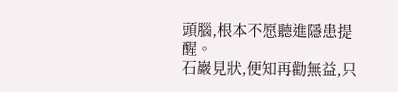頭腦,根本不愿聽進隱患提醒。
石巖見狀,便知再勸無益,只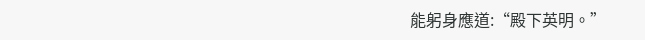能躬身應道:“殿下英明。”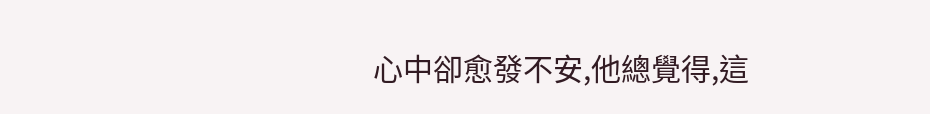心中卻愈發不安,他總覺得,這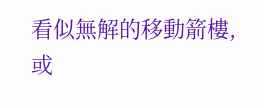看似無解的移動箭樓,或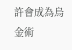許會成為烏金術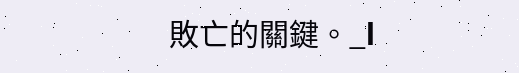敗亡的關鍵。_l